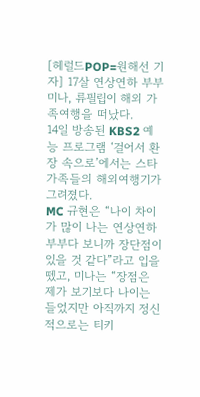[헤럴드POP=원해선 기자] 17살 연상연하 부부 미나, 류필립이 해외 가족여행을 떠났다.
14일 방송된 KBS2 예능 프로그램 ‘걸어서 환장 속으로’에서는 스타 가족들의 해외여행기가 그려졌다.
MC 규현은 “나이 차이가 많이 나는 연상연하 부부다 보니까 장단점이 있을 것 같다”라고 입을 뗐고, 미나는 “장점은 제가 보기보다 나이는 들었지만 아직까지 정신적으로는 티키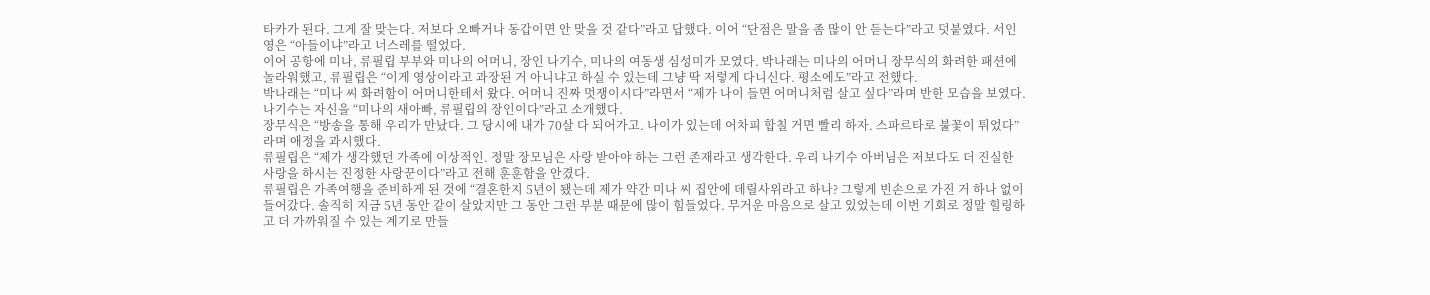타카가 된다. 그게 잘 맞는다. 저보다 오빠거나 동갑이면 안 맞을 것 같다”라고 답했다. 이어 “단점은 말을 좀 많이 안 듣는다”라고 덧붙였다. 서인영은 “아들이냐”라고 너스레를 떨었다.
이어 공항에 미나, 류필립 부부와 미나의 어머니, 장인 나기수, 미나의 여동생 심성미가 모였다. 박나래는 미나의 어머니 장무식의 화려한 패션에 놀라워했고, 류필립은 “이게 영상이라고 과장된 거 아니냐고 하실 수 있는데 그냥 딱 저렇게 다니신다. 평소에도”라고 전했다.
박나래는 “미나 씨 화려함이 어머니한테서 왔다. 어머니 진짜 멋쟁이시다”라면서 “제가 나이 들면 어머니처럼 살고 싶다”라며 반한 모습을 보였다. 나기수는 자신을 “미나의 새아빠, 류필립의 장인이다”라고 소개했다.
장무식은 “방송을 통해 우리가 만났다. 그 당시에 내가 70살 다 되어가고. 나이가 있는데 어차피 합칠 거면 빨리 하자. 스파르타로 불꽃이 튀었다”라며 애정을 과시했다.
류필립은 “제가 생각했던 가족에 이상적인. 정말 장모님은 사랑 받아야 하는 그런 존재라고 생각한다. 우리 나기수 아버님은 저보다도 더 진실한 사랑을 하시는 진정한 사랑꾼이다”라고 전해 훈훈함을 안겼다.
류필립은 가족여행을 준비하게 된 것에 “결혼한지 5년이 됐는데 제가 약간 미나 씨 집안에 데릴사위라고 하나? 그렇게 빈손으로 가진 거 하나 없이 들어갔다. 솔직히 지금 5년 동안 같이 살았지만 그 동안 그런 부분 때문에 많이 힘들었다. 무거운 마음으로 살고 있었는데 이번 기회로 정말 힐링하고 더 가까워질 수 있는 계기로 만들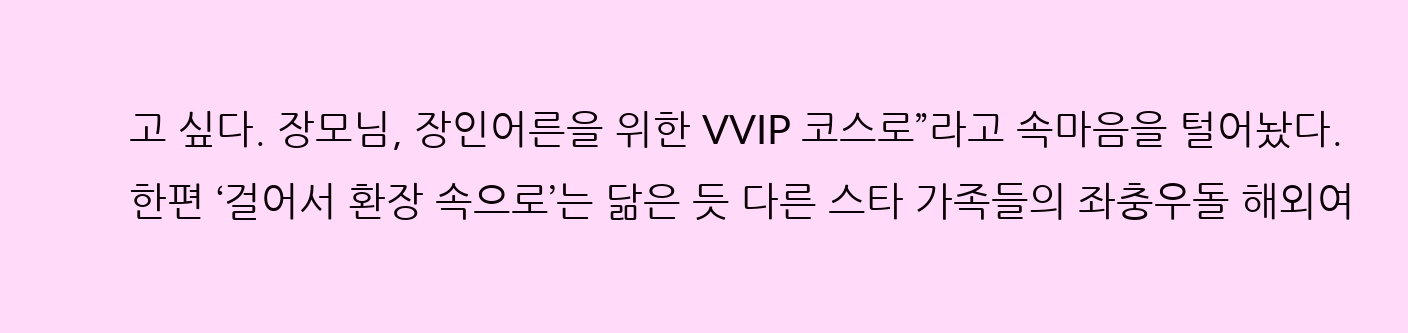고 싶다. 장모님, 장인어른을 위한 VVIP 코스로”라고 속마음을 털어놨다.
한편 ‘걸어서 환장 속으로’는 닮은 듯 다른 스타 가족들의 좌충우돌 해외여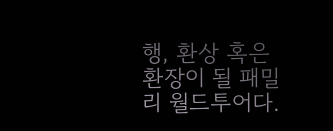행, 환상 혹은 환장이 될 패밀리 월드투어다.